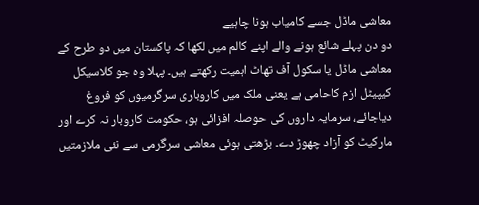معاشی ماڈل جسے کامیاب ہونا چاہیے
دو دن پہلے شائع ہونے والے اپنے کالم میں لکھا کہ پاکستان میں دو طرح کے معاشی ماڈل یا سکول آف تھاٹ اہمیت رکھتے ہیں۔ پہلا وہ جو کلاسیکل کیپیٹل ازم کاحامی ہے یعنی ملک میں کاروباری سرگرمیوں کو فروغ دیاجائے، سرمایہ داروں کی حوصلہ افزائی ہو، حکومت کاروبار نہ کرے اور مارکیٹ کو آزاد چھوڑ دے۔ بڑھتی ہوئی معاشی سرگرمی سے نئی ملازمتیں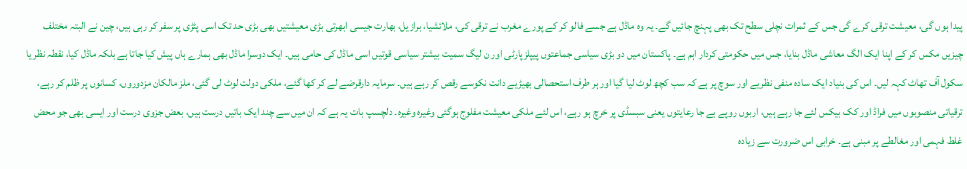پیدا ہوں گی، معیشت ترقی کرے گی جس کے ثمرات نچلی سطح تک بھی پہنچ جائیں گے۔ یہ وہ ماڈل ہے جسے فالو کر کے پورے مغرب نے ترقی کی، ملائشیا، برازیل، بھارت جیسی ابھرتی بڑی معیشتیں بھی بڑی حد تک اسی پٹڑی پر سفر کر رہی ہیں، چین نے البتہ مختلف چیزیں مکس کر کے اپنا ایک الگ معاشی ماڈل بنایا، جس میں حکومتی کردار اہم ہے۔ پاکستان میں دو بڑی سیاسی جماعتوں پیپلزپارٹی اور ن لیگ سمیت بیشتر سیاسی قوتیں اسی ماڈل کی حامی ہیں۔ ایک دوسرا ماڈل بھی ہمارے ہاں پیش کیا جاتا ہے بلکہ ماڈل کیا، نقطہ نظر یا سکول آف تھاٹ کہہ لیں۔ اس کی بنیاد ایک سادہ منفی نظریے اور سوچ پر ہے کہ سب کچھ لوٹ لیا گیا اور ہر طرف استحصالی بھیڑیے دانت نکوسے رقص کر رہے ہیں۔ سرمایہ دارقرضے لے کر کھا گئے، ملکی دولت لوٹ لی گئی، ملز مالکان مزدوروں، کسانوں پر ظلم کر رہے، ترقیاتی منصوبوں میں فراڈ اور کک بیکس لئے جا رہے ہیں، اربوں روپے بے جا رعایتوں یعنی سبسڈی پر خرچ ہو رہے، اس لئے ملکی معیشت مفلوج ہوگئی وغیرہ وغیرہ۔ دلچسپ بات یہ ہے کہ ان میں سے چند ایک باتیں درست ہیں، بعض جزوی درست اور ایسی بھی جو محض غلط فہمی اور مغالطے پر مبنی ہے۔ خرابی اس ضرورت سے زیادہ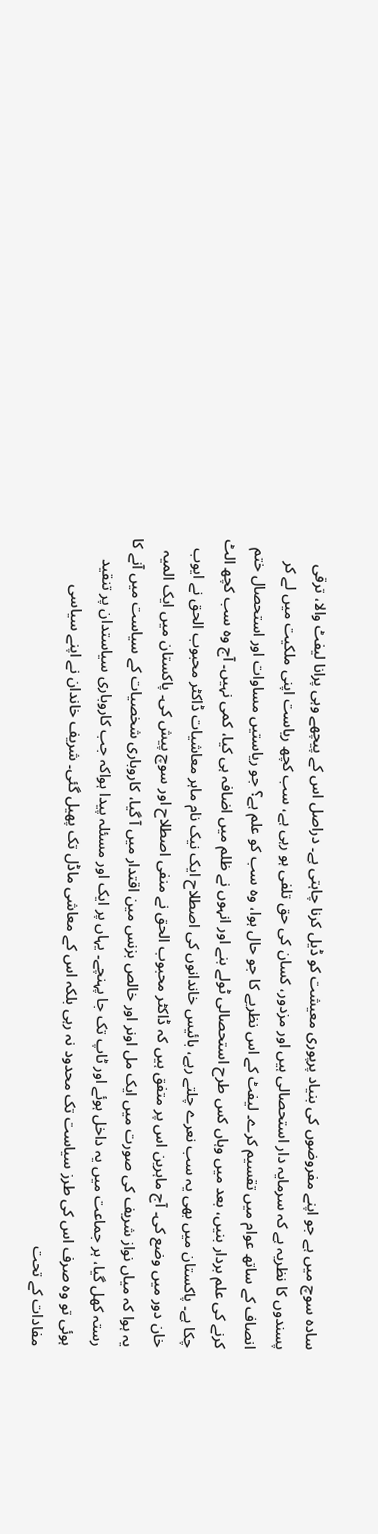سادہ سوچ میں ہے جو اپنے مفروضوں کی بنیاد پرپوری معیشت کو ڈیل کرنا چاہتی ہے۔ دراصل اس کے پیچھے وہی پرانا لیفٹ والا، ترقی پسندوں کا نظریہ ہے کہ سرمایہ دار استحصالی ہیں اور مزدور، کسان کی حق تلفی ہو رہی ہے، سب کچھ ریاست اپنی ملکیت میں لے کر انصاف کے ساتھ عوام میں تقسیم کرے۔ لیفٹ کے اس نظریے کا جو حال ہوا، وہ سب کو علم ہے؟ جو ریاستیں مساوات اور استحصال ختم کرنے کی علم بردار بنیں، بعد میں وہاں کس طرح استحصالی ٹولے بنے اور انہوں نے ظلم میں اضافہ ہی کیا، کمی نہیں۔ آج وہ سب کچھ الٹ چکا ہے۔ پاکستان میں بھی یہ سب نعرے چلتے رہے، بائیس خاندانوں کی اصطلاح ایک نیک نام ماہر معاشیات ڈاکٹر محبوب الحق نے ایوب خان دور میں وضع کی۔ آج ماہرین اس پر متفق ہیں کہ ڈاکٹر محبوب الحق نے منفی اصطلاح اور سوچ پیش کی۔ پاکستان میں ایک المیہ یہ ہوا کہ میاں نواز شریف کی صورت میں ایک مل اونر اور خالص بزنس مین اقتدار میں آ گیا، کاروباری شخصیات کے سیاست میں آنے کا رستہ کھل گیا، ہر جماعت میں یہ داخل ہوئے اور ٹاپ تک جا پہنچے۔ یہاں پر ایک اور مسئلہ پیدا ہواکہ جب کاروباری سیاستدان پر تنقید ہوئی تو وہ صرف اس کی طرز سیاست تک محدود نہ رہی بلکہ اس کے معاشی ماڈل تک پھیل گئی۔ شریف خاندان نے اپنے سیاسی مفادات کے تحت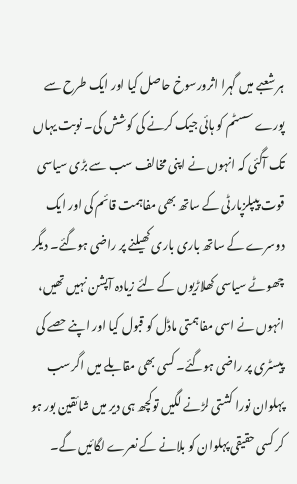ہر شعبے میں گہرا اثرورسوخ حاصل کیا اور ایک طرح سے پورے سسٹم کو ہائی جیک کرنے کی کوشش کی۔ نوبت یہاں تک آگئی کہ انہوں نے اپنی مخالف سب سے بڑی سیاسی قوت پیپلزپارٹی کے ساتھ بھی مفاہمت قائم کی اور ایک دوسرے کے ساتھ باری باری کھیلنے پر راضی ہوگئے۔ دیگر چھوٹے سیاسی کھلاڑیوں کے لئے زیادہ آپشن نہیں تھیں، انہوں نے اسی مفاہمتی ماڈل کو قبول کیا اور اپنے حصے کی پیسٹری پر راضی ہوگئے۔ کسی بھی مقابلے میں اگرسب پہلوان نورا کشتی لڑنے لگیں توکچھ ہی دیر میں شائقین بور ہو کر کسی حقیقی پہلوان کو بلانے کے نعرے لگائیں گے۔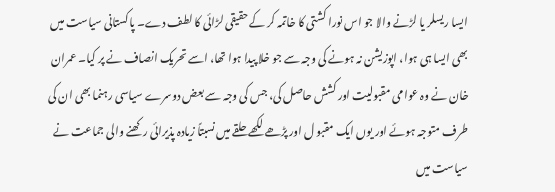ایسا ریسلر یا لڑنے والا جو اس نورا کشتی کا خاتمہ کر کے حقیقی لڑائی کا لطف دے۔ پاکستانی سیاست میں بھی ایسا ہی ہوا، اپوزیشن نہ ہونے کی وجہ سے جو خلا پیدا ہوا تھا، اسے تحریک انصاف نے پر کیا۔ عمران خان نے وہ عوامی مقبولیت اور کشش حاصل کی، جس کی وجہ سے بعض دوسرے سیاسی رہنما بھی ان کی طرف متوجہ ہوئے اور یوں ایک مقبو ل اور پڑھے لکھے حلقے میں نسبتاً زیادہ پذیرائی رکھنے والی جماعت نے سیاست میں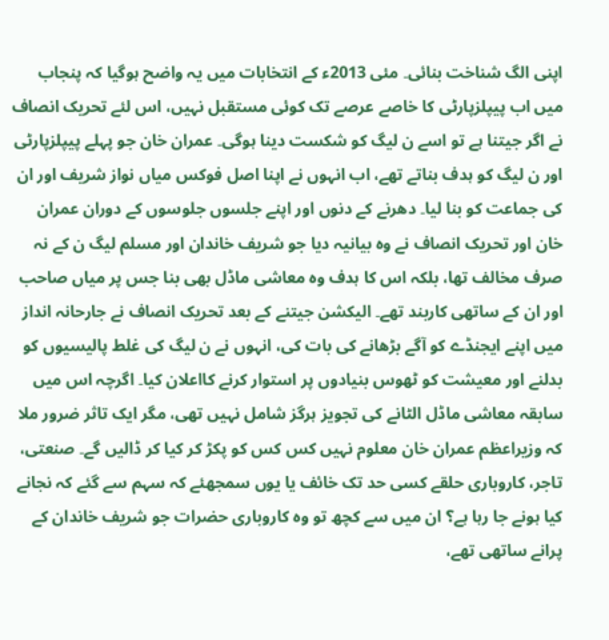اپنی الگ شناخت بنائی۔ مئی 2013ء کے انتخابات میں یہ واضح ہوگیا کہ پنجاب میں اب پیپلزپارٹی کا خاصے عرصے تک کوئی مستقبل نہیں، اس لئے تحریک انصاف نے اگر جیتنا ہے تو اسے ن لیگ کو شکست دینا ہوگی۔ عمران خان جو پہلے پیپلزپارٹی اور ن لیگ کو ہدف بناتے تھے، اب انہوں نے اپنا اصل فوکس میاں نواز شریف اور ان کی جماعت کو بنا لیا۔ دھرنے کے دنوں اور اپنے جلسوں جلوسوں کے دوران عمران خان اور تحریک انصاف نے وہ بیانیہ دیا جو شریف خاندان اور مسلم لیگ ن کے نہ صرف مخالف تھا، بلکہ اس کا ہدف وہ معاشی ماڈل بھی بنا جس پر میاں صاحب اور ان کے ساتھی کاربند تھے۔ الیکشن جیتنے کے بعد تحریک انصاف نے جارحانہ انداز میں اپنے ایجنڈے کو آگے بڑھانے کی بات کی، انہوں نے ن لیگ کی غلط پالیسیوں کو بدلنے اور معیشت کو ٹھوس بنیادوں پر استوار کرنے کااعلان کیا۔ اگرچہ اس میں سابقہ معاشی ماڈل الٹانے کی تجویز ہرگز شامل نہیں تھی، مگر ایک تاثر ضرور ملا کہ وزیراعظم عمران خان معلوم نہیں کس کس کو پکڑ کر کیا کر ڈالیں گے۔ صنعتی، تاجر، کاروباری حلقے کسی حد تک خائف یا یوں سمجھئے کہ سہم سے گئے کہ نجانے کیا ہونے جا رہا ہے؟ ان میں سے کچھ تو وہ کاروباری حضرات جو شریف خاندان کے پرانے ساتھی تھے،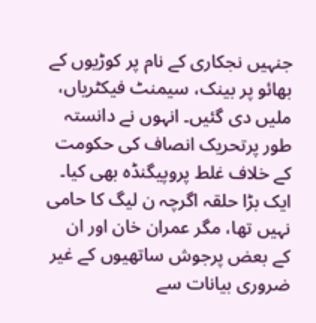جنہیں نجکاری کے نام پر کوڑیوں کے بھائو پر بینک، سیمنٹ فیکٹریاں، ملیں دی گئیں۔ انہوں نے دانستہ طور پرتحریک انصاف کی حکومت کے خلاف غلط پروپیگنڈہ بھی کیا۔ ایک بڑا حلقہ اگرچہ ن لیگ کا حامی نہیں تھا، مگر عمران خان اور ان کے بعض پرجوش ساتھیوں کے غیر ضروری بیانات سے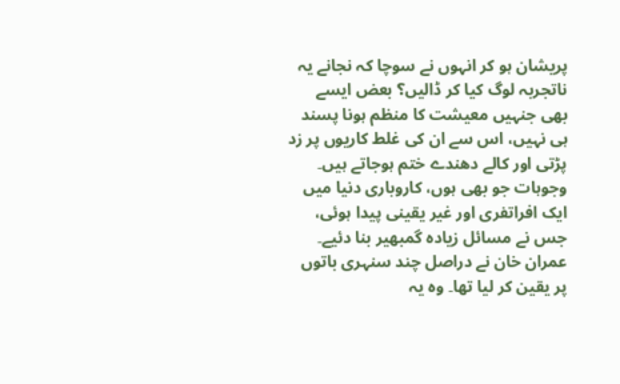پریشان ہو کر انہوں نے سوچا کہ نجانے یہ ناتجربہ لوگ کیا کر ڈالیں؟ بعض ایسے بھی جنہیں معیشت کا منظم ہونا پسند ہی نہیں، اس سے ان کی غلط کاریوں پر زد پڑتی اور کالے دھندے ختم ہوجاتے ہیں۔ وجوہات جو بھی ہوں، کاروباری دنیا میں ایک افراتفری اور غیر یقینی پیدا ہوئی، جس نے مسائل زیادہ گمبھیر بنا دئیے۔ عمران خان نے دراصل چند سنہری باتوں پر یقین کر لیا تھا۔ وہ یہ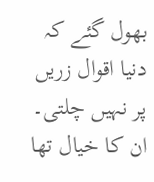بھول گئے کہ دنیا اقوال زریں پر نہیں چلتی۔ ان کا خیال تھا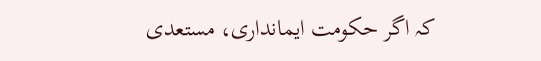کہ اگر حکومت ایمانداری، مستعدی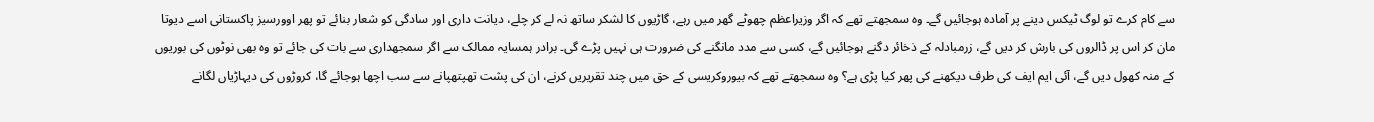سے کام کرے تو لوگ ٹیکس دینے پر آمادہ ہوجائیں گے۔ وہ سمجھتے تھے کہ اگر وزیراعظم چھوٹے گھر میں رہے، گاڑیوں کا لشکر ساتھ نہ لے کر چلے، دیانت داری اور سادگی کو شعار بنائے تو پھر اوورسیز پاکستانی اسے دیوتا مان کر اس پر ڈالروں کی بارش کر دیں گے، زرمبادلہ کے ذخائر دگنے ہوجائیں گے، کسی سے مدد مانگنے کی ضرورت ہی نہیں پڑے گی۔ برادر ہمسایہ ممالک سے اگر سمجھداری سے بات کی جائے تو وہ بھی نوٹوں کی بوریوں کے منہ کھول دیں گے، آئی ایم ایف کی طرف دیکھنے کی پھر کیا پڑی ہے؟ وہ سمجھتے تھے کہ بیوروکریسی کے حق میں چند تقریریں کرنے، ان کی پشت تھپتھپانے سے سب اچھا ہوجائے گا، کروڑوں کی دیہاڑیاں لگانے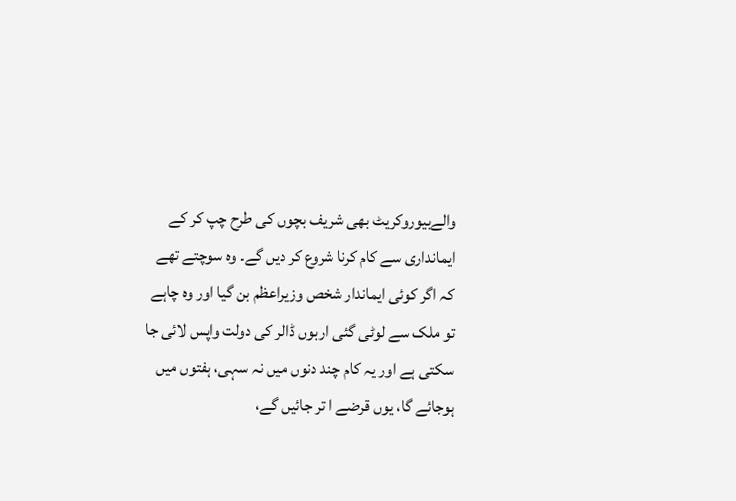والےبیوروکریٹ بھی شریف بچوں کی طرح چپ کر کے ایمانداری سے کام کرنا شروع کر دیں گے۔ وہ سوچتے تھے کہ اگر کوئی ایماندار شخص وزیراعظم بن گیا اور وہ چاہے تو ملک سے لوٹی گئی اربوں ڈالر کی دولت واپس لائی جا سکتی ہے اور یہ کام چند دنوں میں نہ سہی، ہفتوں میں ہوجائے گا، یوں قرضے ا تر جائیں گے،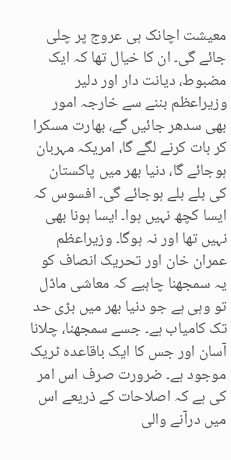معیشت اچانک ہی عروج پر چلی جائے گی۔ ان کا خیال تھا کہ ایک مضبوط، دیانت دار اور دلیر وزیراعظم بننے سے خارجہ امور بھی سدھر جائیں گے، بھارت مسکرا کر بات کرنے لگے گا، امریکہ مہربان ہوجائے گا، دنیا بھر میں پاکستان کی بلے بلے ہوجائے گی۔ افسوس کہ ایسا کچھ نہیں ہوا۔ ایسا ہونا بھی نہیں تھا اور نہ ہوگا۔ وزیراعظم عمران خان اور تحریک انصاف کو یہ سمجھنا چاہیے کہ معاشی ماڈل تو وہی ہے جو دنیا بھر میں بڑی حد تک کامیاب ہے۔ جسے سمجھنا، چلانا آسان اور جس کا ایک باقاعدہ ٹریک موجود ہے۔ ضرورت صرف اس امر کی ہے کہ اصلاحات کے ذریعے اس میں درآنے والی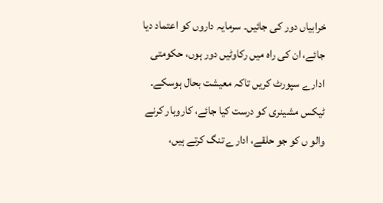خرابیاں دور کی جائیں۔ سرمایہ داروں کو اعتماد دیا جائے، ان کی راہ میں رکاوٹیں دور ہوں، حکومتی ادارے سپورٹ کریں تاکہ معیشت بحال ہوسکے۔ ٹیکس مشینری کو درست کیا جائے، کاروبار کرنے والو ں کو جو حلقے، ادارے تنگ کرتے ہیں،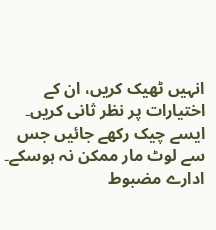انہیں ٹھیک کریں، ان کے اختیارات پر نظر ثانی کریں۔ ایسے چیک رکھے جائیں جس سے لوٹ مار ممکن نہ ہوسکے۔ ادارے مضبوط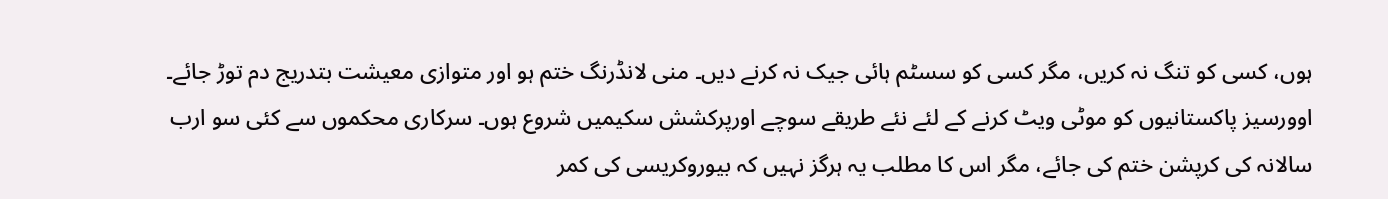ہوں، کسی کو تنگ نہ کریں، مگر کسی کو سسٹم ہائی جیک نہ کرنے دیں۔ منی لانڈرنگ ختم ہو اور متوازی معیشت بتدریج دم توڑ جائے۔ اوورسیز پاکستانیوں کو موٹی ویٹ کرنے کے لئے نئے طریقے سوچے اورپرکشش سکیمیں شروع ہوں۔ سرکاری محکموں سے کئی سو ارب سالانہ کی کرپشن ختم کی جائے، مگر اس کا مطلب یہ ہرگز نہیں کہ بیوروکریسی کی کمر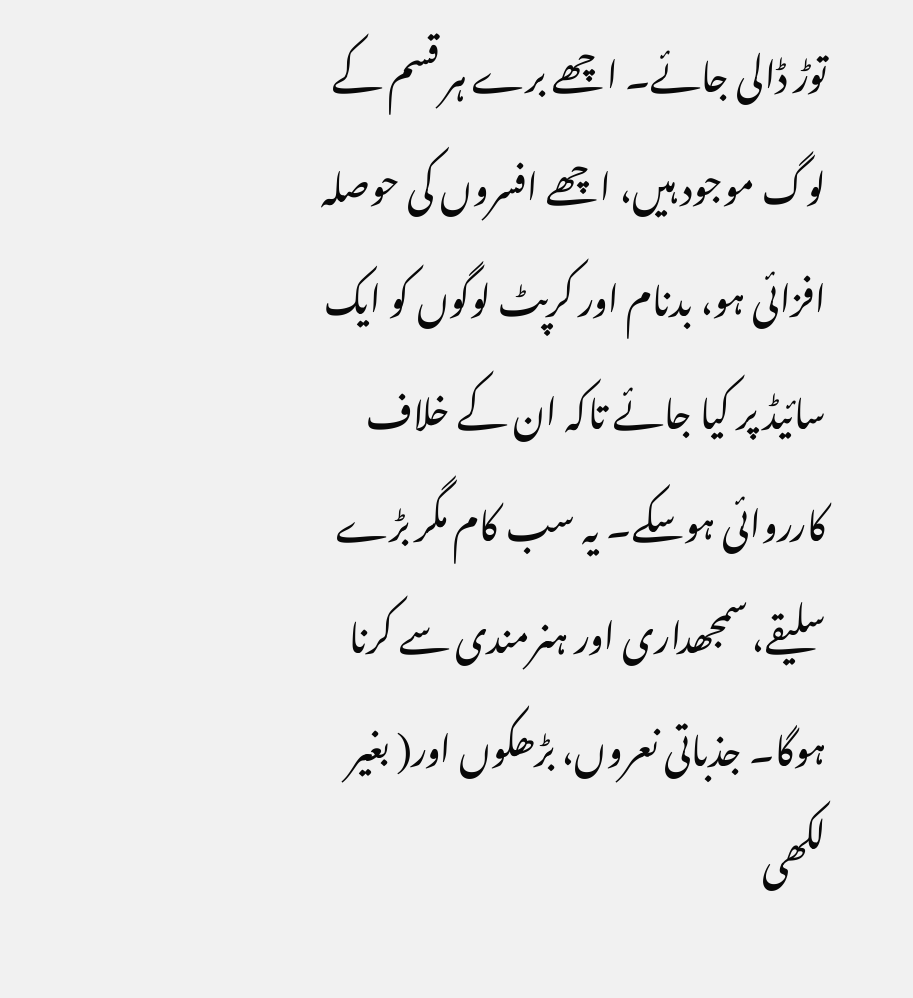توڑ ڈالی جائے۔ اچھے برے ہر قسم کے لوگ موجود ہیں، اچھے افسروں کی حوصلہ افزائی ہو، بدنام اور کرپٹ لوگوں کو ایک سائیڈ پر کیا جائے تاکہ ان کے خلاف کارروائی ہوسکے۔ یہ سب کام مگر بڑے سلیقے، سمجھداری اور ہنرمندی سے کرنا ہوگا۔ جذباتی نعروں، بڑھکوں اور( بغیر لکھی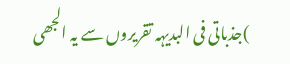)جذباتی فی البدیہہ تقریروں سے یہ الجھی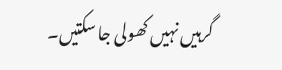گرہیں نہیں کھولی جا سکتیں۔